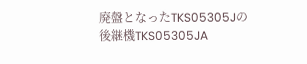廃盤となったTKS05305Jの後継機TKS05305JA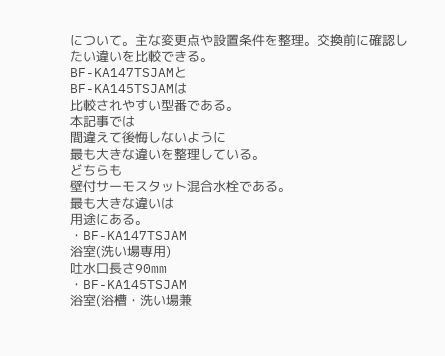について。主な変更点や設置条件を整理。交換前に確認したい違いを比較できる。
BF-KA147TSJAMと
BF-KA145TSJAMは
比較されやすい型番である。
本記事では
間違えて後悔しないように
最も大きな違いを整理している。
どちらも
壁付サーモスタット混合水栓である。
最も大きな違いは
用途にある。
・BF-KA147TSJAM
浴室(洗い場専用)
吐水口長さ90mm
・BF-KA145TSJAM
浴室(浴槽・洗い場兼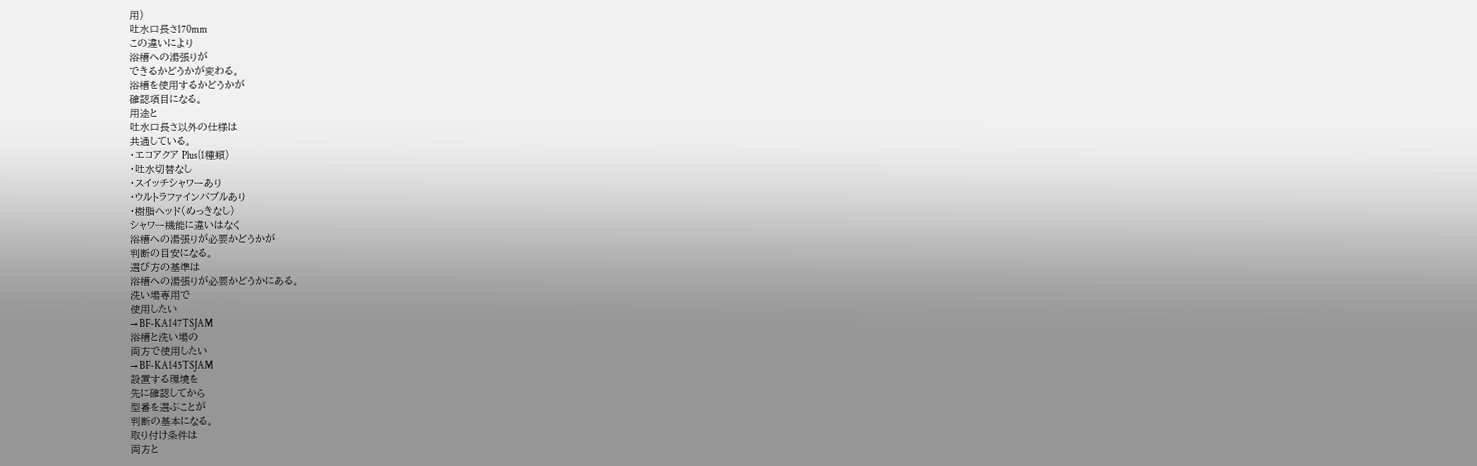用)
吐水口長さ170mm
この違いにより
浴槽への湯張りが
できるかどうかが変わる。
浴槽を使用するかどうかが
確認項目になる。
用途と
吐水口長さ以外の仕様は
共通している。
・エコアクア Plus(1種類)
・吐水切替なし
・スイッチシャワーあり
・ウルトラファインバブルあり
・樹脂ヘッド(めっきなし)
シャワー機能に違いはなく
浴槽への湯張りが必要かどうかが
判断の目安になる。
選び方の基準は
浴槽への湯張りが必要かどうかにある。
洗い場専用で
使用したい
→ BF-KA147TSJAM
浴槽と洗い場の
両方で使用したい
→ BF-KA145TSJAM
設置する環境を
先に確認してから
型番を選ぶことが
判断の基本になる。
取り付け条件は
両方と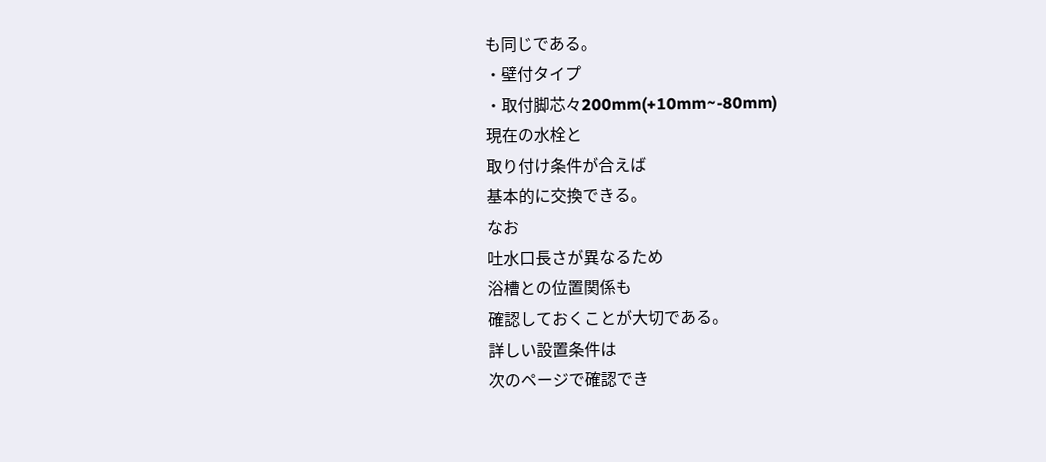も同じである。
・壁付タイプ
・取付脚芯々200mm(+10mm~-80mm)
現在の水栓と
取り付け条件が合えば
基本的に交換できる。
なお
吐水口長さが異なるため
浴槽との位置関係も
確認しておくことが大切である。
詳しい設置条件は
次のページで確認でき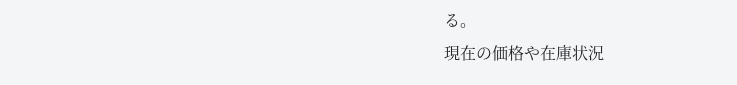る。
現在の価格や在庫状況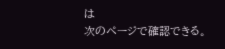は
次のページで確認できる。